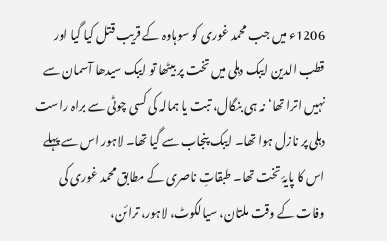1206ء میں جب محمد غوری کو سوہاوہ کے قریب قتل کیا گیا اور قطب الدین ایبک دہلی میں تخت پر بیٹھا تو ایبک سیدھا آسمان سے نہیں اترا تھا‘ نہ ہی بنگال، تبت یا ہمالہ کی کسی چوٹی سے براہ راست دہلی پر نازل ہوا تھا۔ ایبک پنجاب سے گیا تھا۔ لاہور اس سے پہلے اس کا پایۂ تخت تھا۔ طبقاتِ ناصری کے مطابق محمد غوری کی وفات کے وقت ملتان، سیالکوٹ، لاہور، ترائن،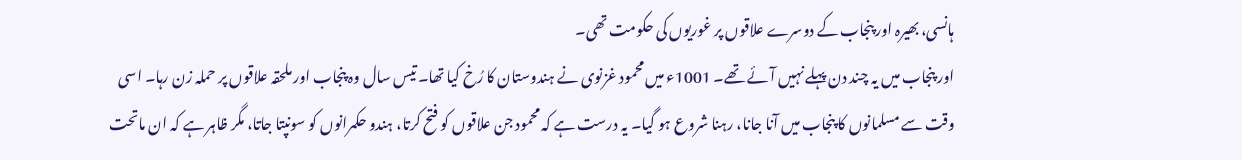ہانسی، بھیرہ اور پنجاب کے دوسرے علاقوں پر غوریوں کی حکومت تھی۔
اور پنجاب میں یہ چند دن پہلے نہیں آئے تھے۔ 1001ء میں محمود غزنوی نے ہندوستان کا رُخ کیا تھا۔ تیس سال وہ پنجاب اور ملحقہ علاقوں پر حملہ زن رہا۔ اسی وقت سے مسلمانوں کا پنجاب میں آنا جانا، رہنا شروع ہو گیا۔ یہ درست ہے کہ محمود جن علاقوں کو فتح کرتا، ہندو حکمرانوں کو سونپتا جاتا، مگر ظاہر ہے کہ ان ماتحت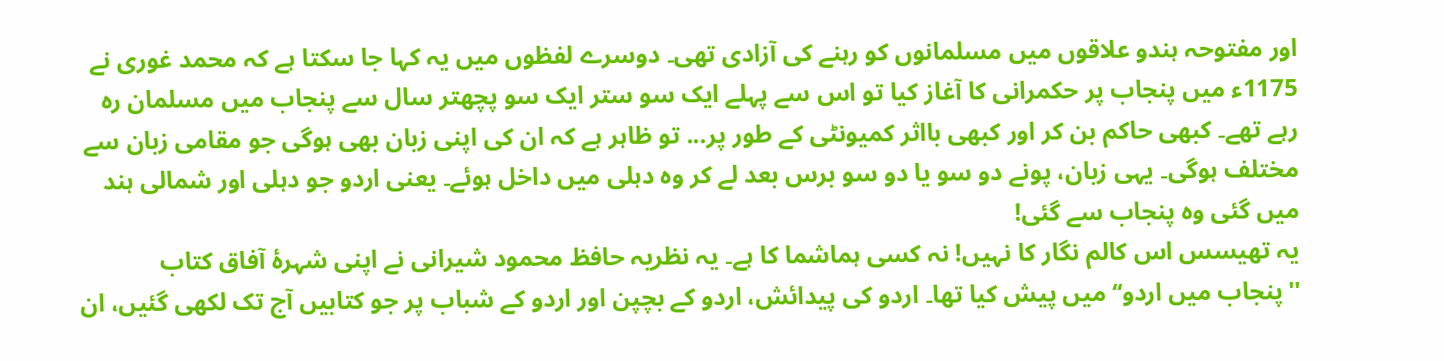اور مفتوحہ ہندو علاقوں میں مسلمانوں کو رہنے کی آزادی تھی۔ دوسرے لفظوں میں یہ کہا جا سکتا ہے کہ محمد غوری نے 1175ء میں پنجاب پر حکمرانی کا آغاز کیا تو اس سے پہلے ایک سو ستر ایک سو پچھتر سال سے پنجاب میں مسلمان رہ رہے تھے۔ کبھی حاکم بن کر اور کبھی بااثر کمیونٹی کے طور پر... تو ظاہر ہے کہ ان کی اپنی زبان بھی ہوگی جو مقامی زبان سے مختلف ہوگی۔ یہی زبان، پونے دو سو یا دو سو برس بعد لے کر وہ دہلی میں داخل ہوئے۔ یعنی اردو جو دہلی اور شمالی ہند میں گئی وہ پنجاب سے گئی!
یہ تھیسس اس کالم نگار کا نہیں! نہ کسی ہماشما کا ہے۔ یہ نظریہ حافظ محمود شیرانی نے اپنی شہرۂ آفاق کتاب ''پنجاب میں اردو‘‘ میں پیش کیا تھا۔ اردو کی پیدائش، اردو کے بچپن اور اردو کے شباب پر جو کتابیں آج تک لکھی گئیں، ان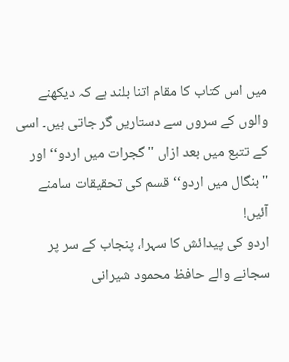میں اس کتاب کا مقام اتنا بلند ہے کہ دیکھنے والوں کے سروں سے دستاریں گر جاتی ہیں۔ اسی کے تتبع میں بعد ازاں ''گجرات میں اردو‘‘ اور ''بنگال میں اردو‘‘ قسم کی تحقیقات سامنے آئیں!
اردو کی پیدائش کا سہرا، پنجاب کے سر پر سجانے والے حافظ محمود شیرانی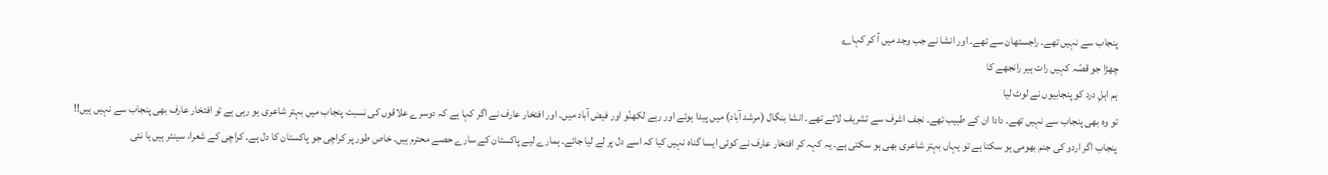پنجاب سے نہیں تھے۔ راجستھان سے تھے۔ اور انشا نے جب وجد میں آ کر کہا؎
چھڑا جو قصّہ کہیں رات ہیر رانجھے کا
ہم اہلِ درد کو پنجابیوں نے لوٹ لیا
تو وہ بھی پنجاب سے نہیں تھے۔ دادا ان کے طبیب تھے۔ نجف اشرف سے تشریف لائے تھے۔ انشا بنگال (مرشد آباد) میں پیدا ہوئے اور رہے لکھنٔو اور فیض آباد میں۔ اور افتخار عارف نے اگر کہا ہے کہ دوسرے علاقوں کی نسبت پنجاب میں بہتر شاعری ہو رہی ہے تو افتخار عارف بھی پنجاب سے نہیں ہیں!!
پنجاب اگر اردو کی جنم بھومی ہو سکتا ہے تو یہاں بہتر شاعری بھی ہو سکتی ہے۔ یہ کہہ کر افتخار عارف نے کوئی ایسا گناہ نہیں کیا کہ اسے دل پر لے لیا جائے۔ ہمارے لیے پاکستان کے سارے حصے محترم ہیں۔ خاص طور پر کراچی جو پاکستان کا دل ہے۔ کراچی کے شعرا، سینئر ہیں یا نئی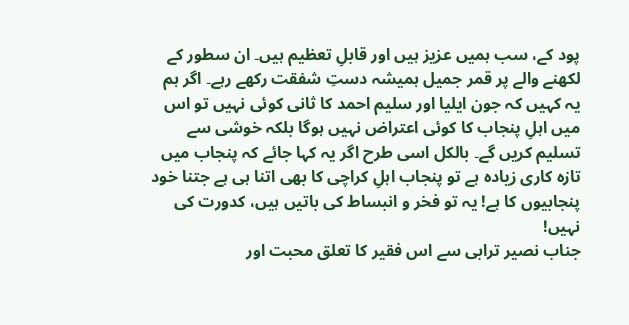پود کے، سب ہمیں عزیز ہیں اور قابلِ تعظیم ہیں۔ ان سطور کے لکھنے والے پر قمر جمیل ہمیشہ دستِ شفقت رکھے رہے۔ اگر ہم یہ کہیں کہ جون ایلیا اور سلیم احمد کا ثانی کوئی نہیں تو اس میں اہلِ پنجاب کا کوئی اعتراض نہیں ہوگا بلکہ خوشی سے تسلیم کریں گے۔ بالکل اسی طرح اگر یہ کہا جائے کہ پنجاب میں تازہ کاری زیادہ ہے تو پنجاب اہلِ کراچی کا بھی اتنا ہی ہے جتنا خود پنجابیوں کا ہے! یہ تو فخر و انبساط کی باتیں ہیں، کدورت کی نہیں!
جناب نصیر ترابی سے اس فقیر کا تعلق محبت اور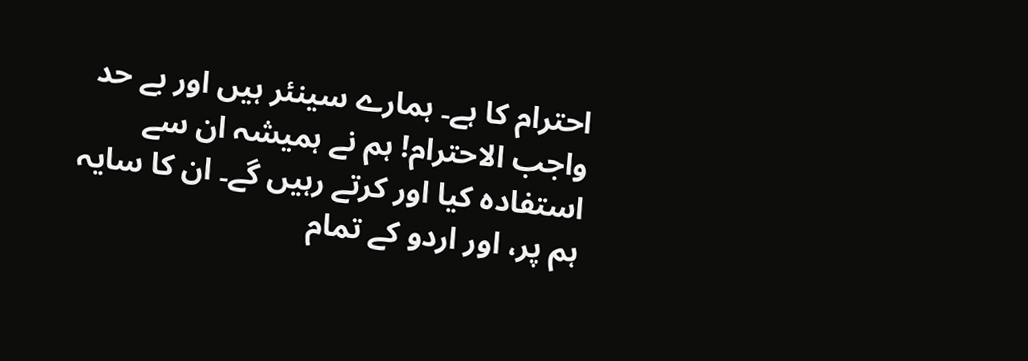احترام کا ہے۔ ہمارے سینئر ہیں اور بے حد واجب الاحترام! ہم نے ہمیشہ ان سے استفادہ کیا اور کرتے رہیں گے۔ ان کا سایہ ہم پر، اور اردو کے تمام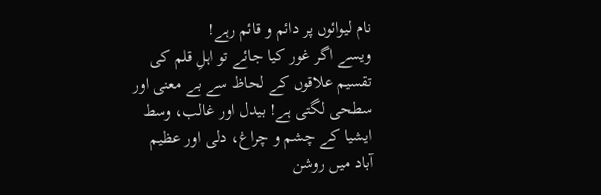نام لیوائوں پر دائم و قائم رہے!
ویسے اگر غور کیا جائے تو اہلِ قلم کی تقسیم علاقوں کے لحاظ سے بے معنی اور سطحی لگتی ہے! بیدل اور غالب، وسط ایشیا کے چشم و چراغ، دلی اور عظیم آباد میں روشن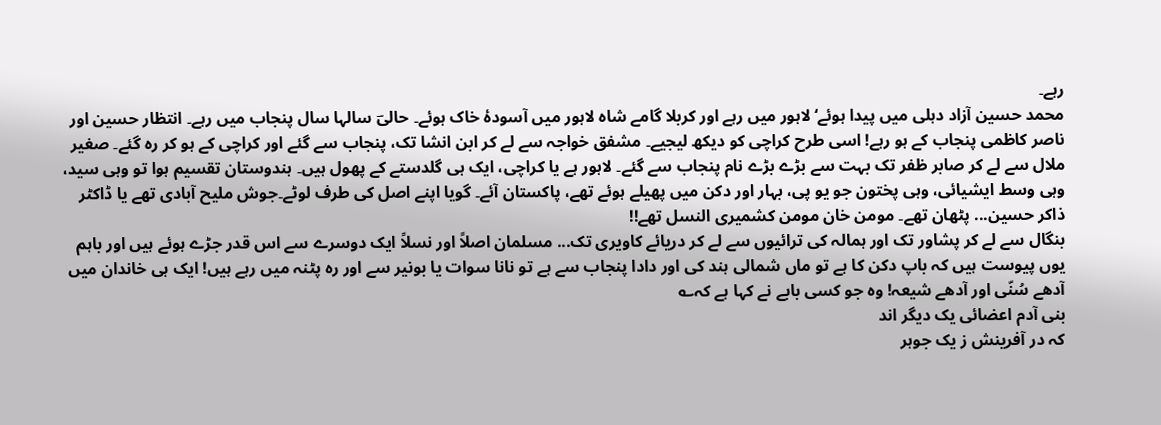رہے۔
محمد حسین آزاد دہلی میں پیدا ہوئے‘ لاہور میں رہے اور کربلا گامے شاہ لاہور میں آسودۂ خاک ہوئے۔ حالیؔ سالہا سال پنجاب میں رہے۔ انتظار حسین اور ناصر کاظمی پنجاب کے ہو رہے! اسی طرح کراچی کو دیکھ لیجیے۔ مشفق خواجہ سے لے کر ابن انشا تک، پنجاب سے گئے اور کراچی کے ہو کر رہ گئے۔ صغیر ملال سے لے کر صابر ظفر تک بہت سے بڑے بڑے نام پنجاب سے گئے۔ لاہور ہے یا کراچی، ایک ہی گلدستے کے پھول ہیں۔ ہندوستان تقسیم ہوا تو وہی سید، وہی وسط ایشیائی، وہی پختون جو یو پی، بہار اور دکن میں پھیلے ہوئے تھے، پاکستان آئے۔ گویا اپنے اصل کی طرف لوٹے۔جوش ملیح آبادی تھے یا ڈاکٹر ذاکر حسین... پٹھان تھے۔ مومن خان مومن کشمیری النسل تھے!!
بنگال سے لے کر پشاور تک اور ہمالہ کی ترائیوں سے لے کر دریائے کاویری تک... مسلمان اصلاً اور نسلاً ایک دوسرے سے اس قدر جڑے ہوئے ہیں اور باہم یوں پیوست ہیں کہ باپ دکن کا ہے تو ماں شمالی ہند کی اور دادا پنجاب سے ہے تو نانا سوات یا بونیر سے اور رہ پٹنہ میں رہے ہیں! ایک ہی خاندان میں آدھے سُنّی اور آدھے شیعہ! وہ جو کسی بابے نے کہا ہے کہ؎
بنی آدم اعضائی یک دیگر اند
کہ در آفرینش ز یک جوہر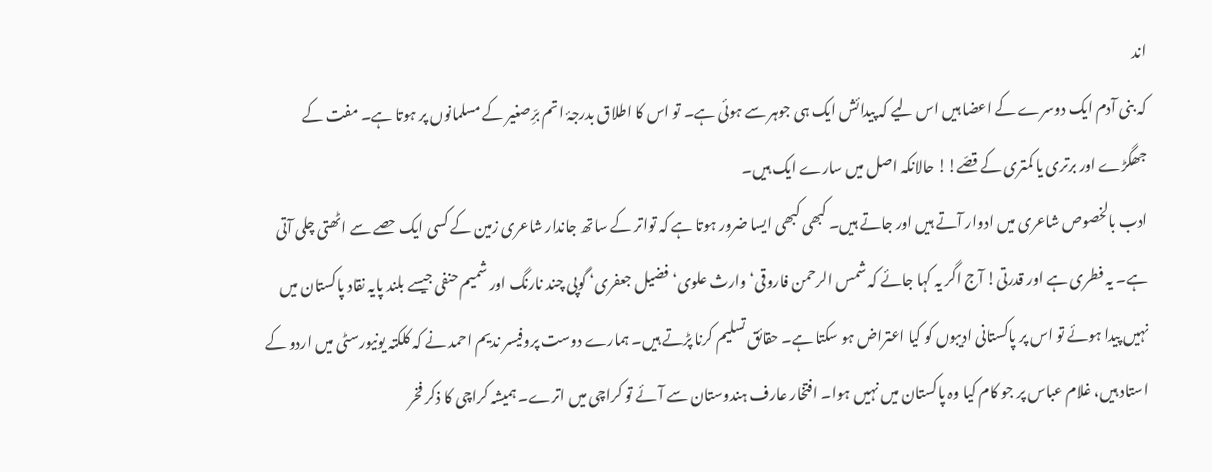اند
کہ بنی آدم ایک دوسرے کے اعضا ہیں اس لیے کہ پیدائش ایک ہی جوہر سے ہوئی ہے۔ تو اس کا اطلاق بدرجۂ اتم برِّصغیر کے مسلمانوں پر ہوتا ہے۔ مفت کے جھگڑے اور برتری یا کمتری کے قصّے!! حالانکہ اصل میں سارے ایک ہیں۔
ادب بالخصوص شاعری میں ادوار آتے ہیں اور جاتے ہیں۔ کبھی کبھی ایسا ضرور ہوتا ہے کہ تواتر کے ساتھ جاندار شاعری زمین کے کسی ایک حصے سے اٹھتی چلی آتی ہے۔ یہ فطری ہے اور قدرتی! آج اگر یہ کہا جائے کہ شمس الرحمن فاروقی‘ وارث علوی‘ فضیل جعفری‘ گوپی چند نارنگ اور شمیم حنفی جیسے بلند پایہ نقاد پاکستان میں نہیں پیدا ہوئے تو اس پر پاکستانی ادیبوں کو کیا اعتراض ہو سکتا ہے۔ حقائق تسلیم کرنا پڑتے ہیں۔ ہمارے دوست پروفیسر ندیم احمد نے کہ کلکتہ یونیورسٹی میں اردو کے استاد ہیں، غلام عباس پر جو کام کیا وہ پاکستان میں نہیں ہوا۔ افتخار عارف ہندوستان سے آئے تو کراچی میں اترے۔ ہمیشہ کراچی کا ذکر فخر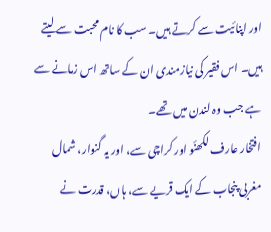اور اپنائیت سے کرتے ہیں۔ سب کا نام محبت سے لیتے ہیں۔ اس فقیر کی نیازمندی ان کے ساتھ اس زمانے سے ہے جب وہ لندن میں تھے۔
افتخار عارف لکھنٔو اور کراچی سے، اور یہ گنوار، شمال مغربی پنجاب کے ایک قریے سے، ہاں، قدرت نے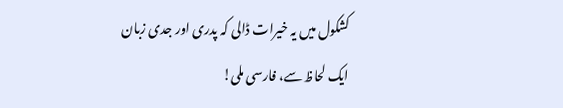کشکول میں یہ خیرات ڈالی کہ پدری اور جدی زبان ایک لحاظ سے، فارسی ملی!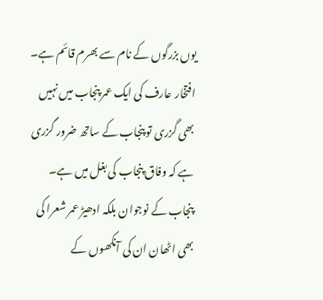یوں بزرگوں کے نام سے بھرم قائم ہے۔
افتخار عارف کی ایک عمر پنجاب میں نہیں بھی گزری تو پنجاب کے ساتھ ضرور گزری ہے کہ وفاق پنجاب کی بغل میں ہے۔ پنجاب کے نوجوان بلکہ ادھیڑ عمر شعرا کی بھی اٹھان ان کی آنکھوں کے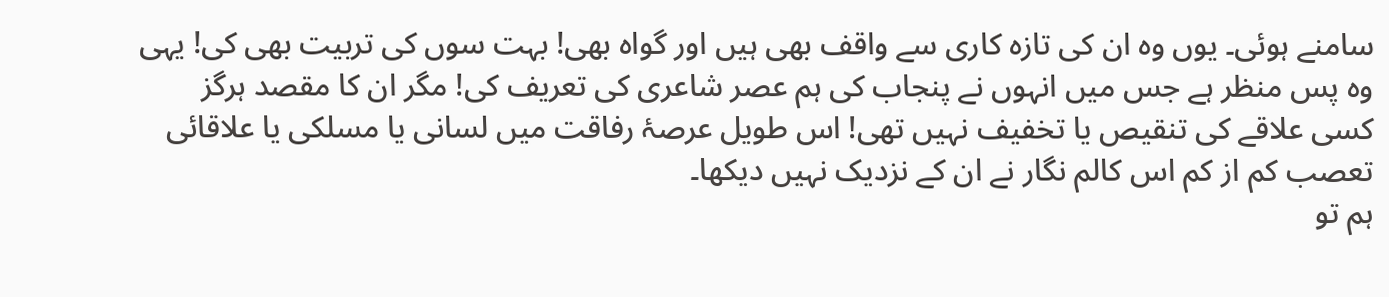سامنے ہوئی۔ یوں وہ ان کی تازہ کاری سے واقف بھی ہیں اور گواہ بھی! بہت سوں کی تربیت بھی کی! یہی وہ پس منظر ہے جس میں انہوں نے پنجاب کی ہم عصر شاعری کی تعریف کی! مگر ان کا مقصد ہرگز کسی علاقے کی تنقیص یا تخفیف نہیں تھی! اس طویل عرصۂ رفاقت میں لسانی یا مسلکی یا علاقائی تعصب کم از کم اس کالم نگار نے ان کے نزدیک نہیں دیکھا۔
ہم تو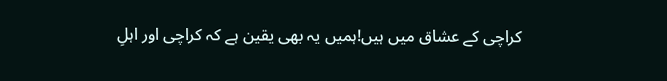کراچی کے عشاق میں ہیں!ہمیں یہ بھی یقین ہے کہ کراچی اور اہلِ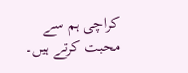کراچی ہم سے محبت کرتے ہیں۔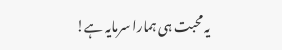یہ محبت ہی ہمارا سرمایہ ہے!